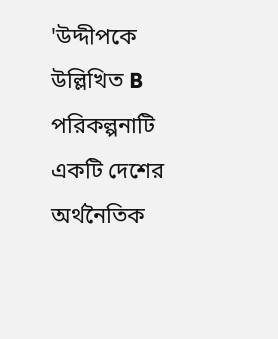'উদ্দীপকে উল্লিখিত B পরিকল্পনাটি একটি দেশের অর্থনৈতিক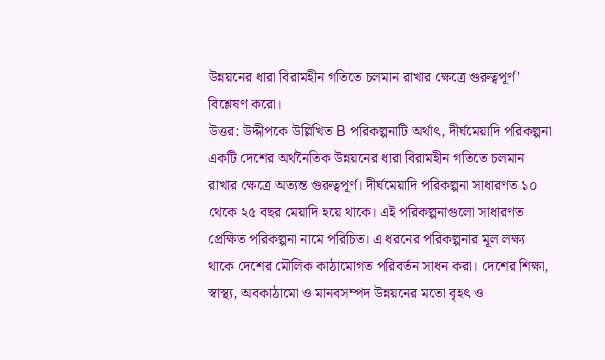উন্নয়নের ধারা বিরামহীন গতিতে চলমান রাখার ক্ষেত্রে গুরুত্বপূর্ণ' বিশ্লেষণ করো।
উত্তর: উদ্দীপকে উল্লিখিত B পরিকল্পনাটি অর্থাৎ, দীর্ঘমেয়াদি পরিকল্পনা একটি দেশের অর্থনৈতিক উন্নয়নের ধারা বিরামহীন গতিতে চলমান রাখার ক্ষেত্রে অত্যন্ত গুরুত্বপূর্ণ। দীর্ঘমেয়াদি পরিকল্পনা সাধারণত ১০ থেকে ২৫ বছর মেয়াদি হয়ে থাকে। এই পরিকল্পনাগুলো সাধারণত প্রেক্ষিত পরিকল্পনা নামে পরিচিত। এ ধরনের পরিকল্পনার মূল লক্ষ্য থাকে দেশের মৌলিক কাঠামোগত পরিবর্তন সাধন করা। দেশের শিক্ষা, স্বাস্থ্য, অবকাঠামো ও মানবসম্পদ উন্নয়নের মতো বৃহৎ ও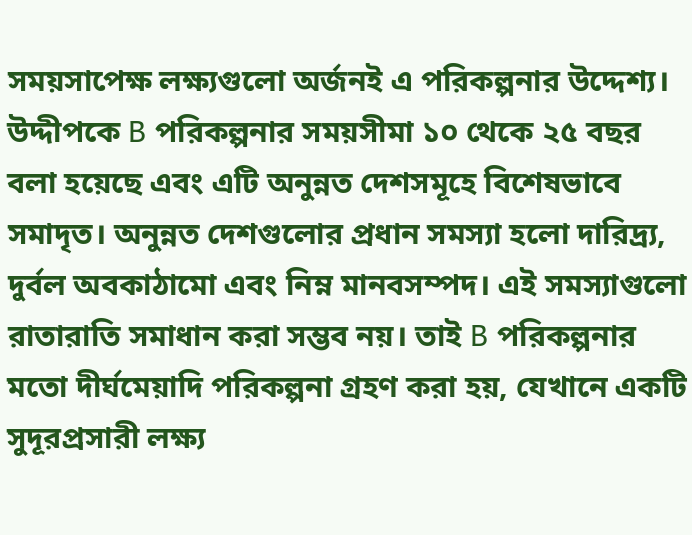সময়সাপেক্ষ লক্ষ্যগুলো অর্জনই এ পরিকল্পনার উদ্দেশ্য। উদ্দীপকে B পরিকল্পনার সময়সীমা ১০ থেকে ২৫ বছর বলা হয়েছে এবং এটি অনুন্নত দেশসমূহে বিশেষভাবে সমাদৃত। অনুন্নত দেশগুলোর প্রধান সমস্যা হলো দারিদ্র্য, দুর্বল অবকাঠামো এবং নিম্ন মানবসম্পদ। এই সমস্যাগুলো রাতারাতি সমাধান করা সম্ভব নয়। তাই B পরিকল্পনার মতো দীর্ঘমেয়াদি পরিকল্পনা গ্রহণ করা হয়, যেখানে একটি সুদূরপ্রসারী লক্ষ্য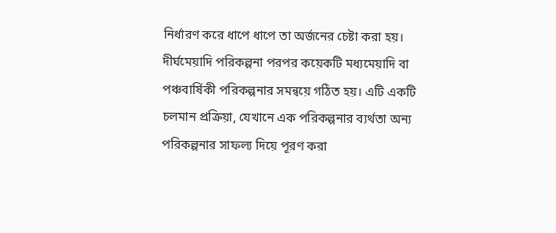নির্ধারণ করে ধাপে ধাপে তা অর্জনের চেষ্টা করা হয়। দীর্ঘমেয়াদি পরিকল্পনা পরপর কয়েকটি মধ্যমেয়াদি বা পঞ্চবার্ষিকী পরিকল্পনার সমন্বয়ে গঠিত হয়। এটি একটি চলমান প্রক্রিয়া, যেখানে এক পরিকল্পনার ব্যর্থতা অন্য পরিকল্পনার সাফল্য দিয়ে পূরণ করা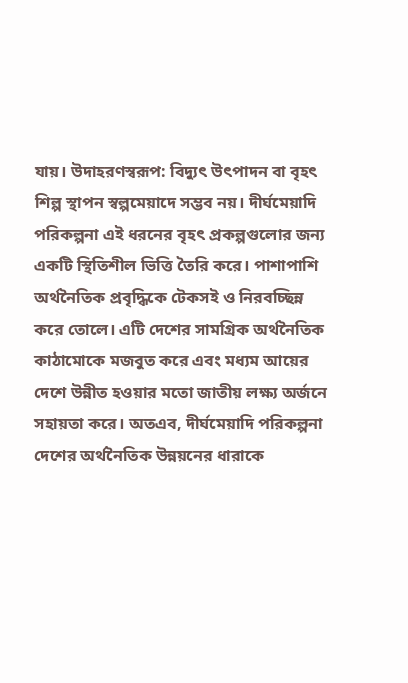যায়। উদাহরণস্বরূপ: বিদ্যুৎ উৎপাদন বা বৃহৎ শিল্প স্থাপন স্বল্পমেয়াদে সম্ভব নয়। দীর্ঘমেয়াদি পরিকল্পনা এই ধরনের বৃহৎ প্রকল্পগুলোর জন্য একটি স্থিতিশীল ভিত্তি তৈরি করে। পাশাপাশি অর্থনৈতিক প্রবৃদ্ধিকে টেকসই ও নিরবচ্ছিন্ন করে তোলে। এটি দেশের সামগ্রিক অর্থনৈতিক কাঠামোকে মজবুত করে এবং মধ্যম আয়ের দেশে উন্নীত হওয়ার মতো জাতীয় লক্ষ্য অর্জনে সহায়তা করে। অতএব, দীর্ঘমেয়াদি পরিকল্পনা দেশের অর্থনৈতিক উন্নয়নের ধারাকে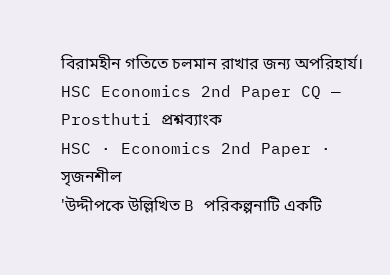বিরামহীন গতিতে চলমান রাখার জন্য অপরিহার্য।
HSC Economics 2nd Paper CQ — Prosthuti প্রশ্নব্যাংক
HSC · Economics 2nd Paper · সৃজনশীল
'উদ্দীপকে উল্লিখিত B পরিকল্পনাটি একটি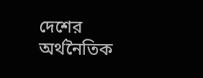দেশের অর্থনৈতিক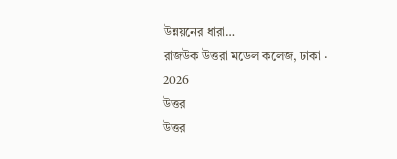উন্নয়নের ধারা…
রাজউক উত্তরা মডেল কলেজ, ঢাকা · 2026
উত্তর
উত্তর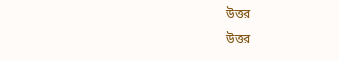উত্তর
উত্তর